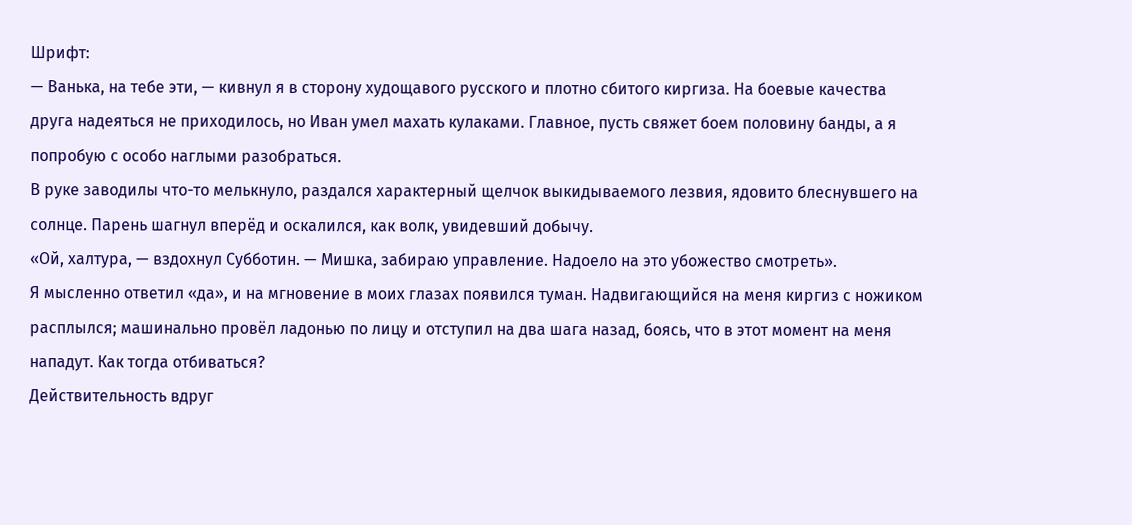Шрифт:
— Ванька, на тебе эти, — кивнул я в сторону худощавого русского и плотно сбитого киргиза. На боевые качества друга надеяться не приходилось, но Иван умел махать кулаками. Главное, пусть свяжет боем половину банды, а я попробую с особо наглыми разобраться.
В руке заводилы что-то мелькнуло, раздался характерный щелчок выкидываемого лезвия, ядовито блеснувшего на солнце. Парень шагнул вперёд и оскалился, как волк, увидевший добычу.
«Ой, халтура, — вздохнул Субботин. — Мишка, забираю управление. Надоело на это убожество смотреть».
Я мысленно ответил «да», и на мгновение в моих глазах появился туман. Надвигающийся на меня киргиз с ножиком расплылся; машинально провёл ладонью по лицу и отступил на два шага назад, боясь, что в этот момент на меня нападут. Как тогда отбиваться?
Действительность вдруг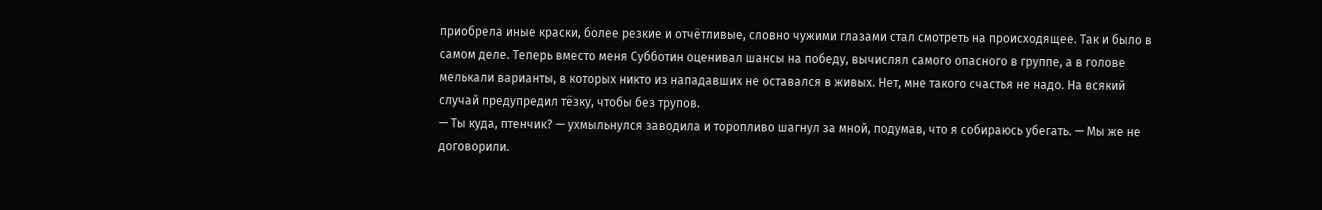приобрела иные краски, более резкие и отчётливые, словно чужими глазами стал смотреть на происходящее. Так и было в самом деле. Теперь вместо меня Субботин оценивал шансы на победу, вычислял самого опасного в группе, а в голове мелькали варианты, в которых никто из нападавших не оставался в живых. Нет, мне такого счастья не надо. На всякий случай предупредил тёзку, чтобы без трупов.
— Ты куда, птенчик? — ухмыльнулся заводила и торопливо шагнул за мной, подумав, что я собираюсь убегать. — Мы же не договорили.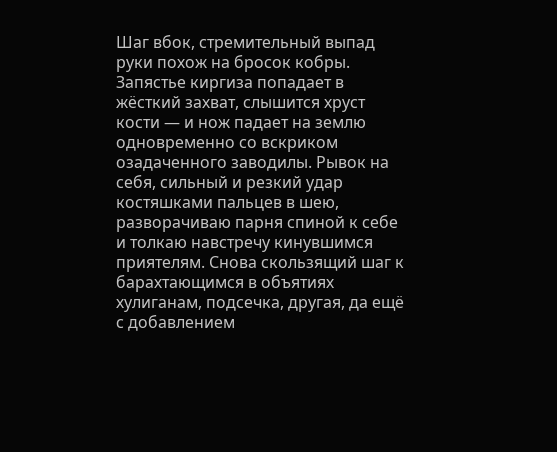Шаг вбок, стремительный выпад руки похож на бросок кобры. Запястье киргиза попадает в жёсткий захват, слышится хруст кости — и нож падает на землю одновременно со вскриком озадаченного заводилы. Рывок на себя, сильный и резкий удар костяшками пальцев в шею, разворачиваю парня спиной к себе и толкаю навстречу кинувшимся приятелям. Снова скользящий шаг к барахтающимся в объятиях хулиганам, подсечка, другая, да ещё с добавлением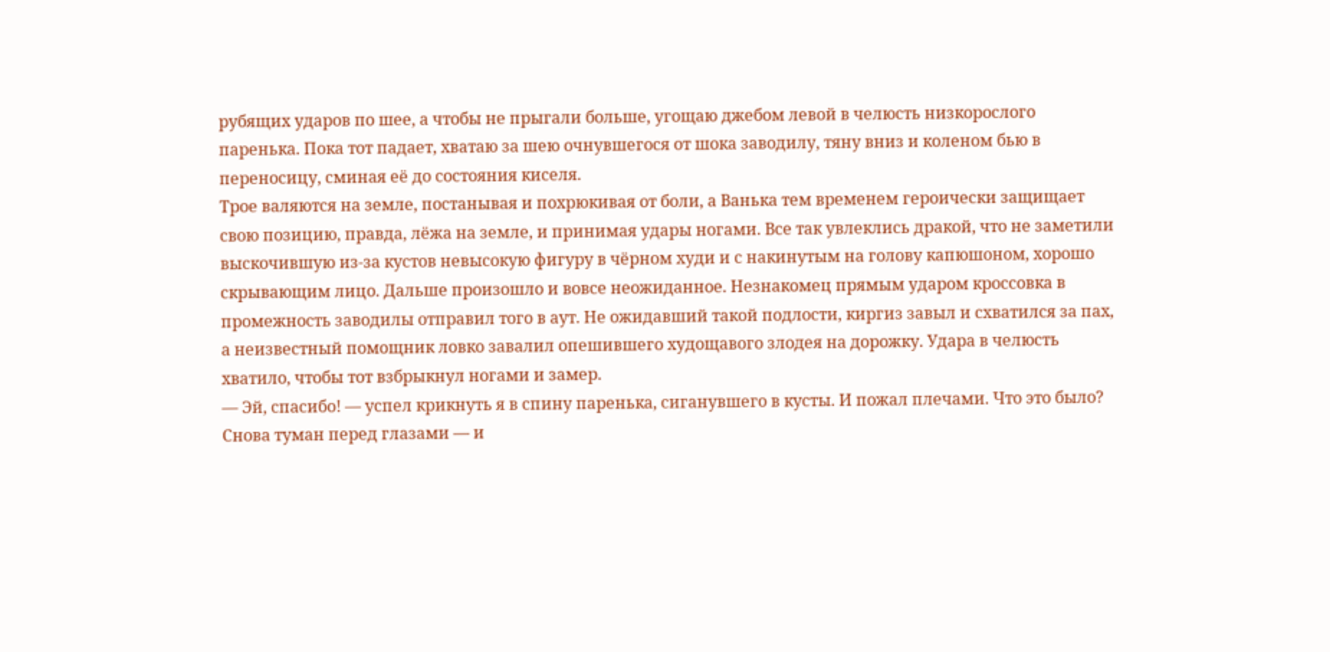рубящих ударов по шее, а чтобы не прыгали больше, угощаю джебом левой в челюсть низкорослого паренька. Пока тот падает, хватаю за шею очнувшегося от шока заводилу, тяну вниз и коленом бью в переносицу, сминая её до состояния киселя.
Трое валяются на земле, постанывая и похрюкивая от боли, а Ванька тем временем героически защищает свою позицию, правда, лёжа на земле, и принимая удары ногами. Все так увлеклись дракой, что не заметили выскочившую из-за кустов невысокую фигуру в чёрном худи и с накинутым на голову капюшоном, хорошо скрывающим лицо. Дальше произошло и вовсе неожиданное. Незнакомец прямым ударом кроссовка в промежность заводилы отправил того в аут. Не ожидавший такой подлости, киргиз завыл и схватился за пах, а неизвестный помощник ловко завалил опешившего худощавого злодея на дорожку. Удара в челюсть хватило, чтобы тот взбрыкнул ногами и замер.
— Эй, спасибо! — успел крикнуть я в спину паренька, сиганувшего в кусты. И пожал плечами. Что это было?
Снова туман перед глазами — и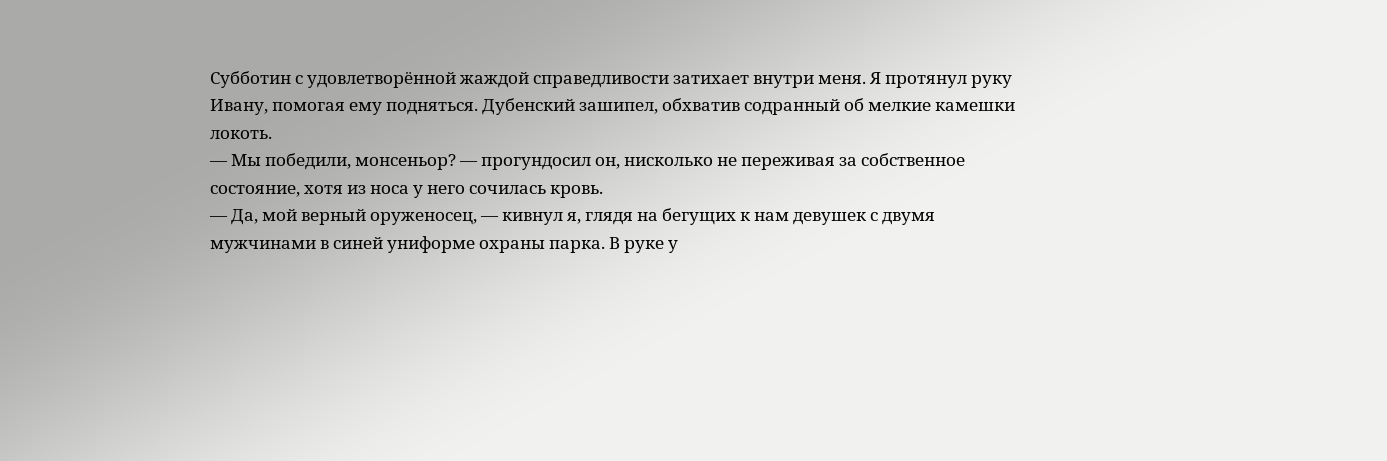Субботин с удовлетворённой жаждой справедливости затихает внутри меня. Я протянул руку Ивану, помогая ему подняться. Дубенский зашипел, обхватив содранный об мелкие камешки локоть.
— Мы победили, монсеньор? — прогундосил он, нисколько не переживая за собственное состояние, хотя из носа у него сочилась кровь.
— Да, мой верный оруженосец, — кивнул я, глядя на бегущих к нам девушек с двумя мужчинами в синей униформе охраны парка. В руке у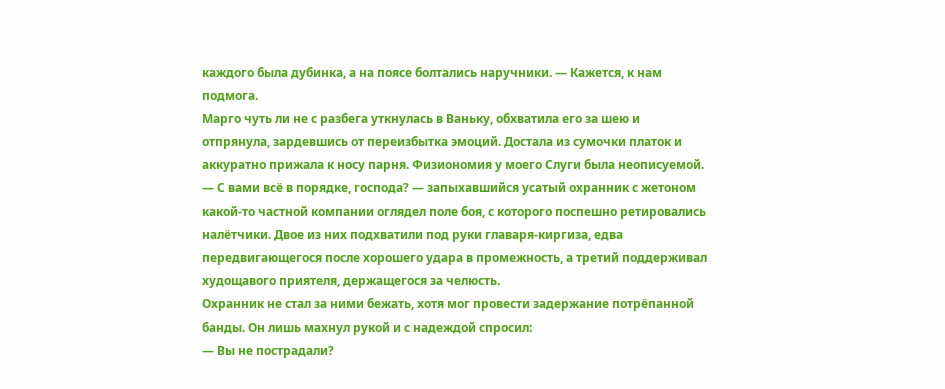каждого была дубинка, а на поясе болтались наручники. — Кажется, к нам подмога.
Марго чуть ли не с разбега уткнулась в Ваньку, обхватила его за шею и отпрянула, зардевшись от переизбытка эмоций. Достала из сумочки платок и аккуратно прижала к носу парня. Физиономия у моего Слуги была неописуемой.
— С вами всё в порядке, господа? — запыхавшийся усатый охранник с жетоном какой-то частной компании оглядел поле боя, с которого поспешно ретировались налётчики. Двое из них подхватили под руки главаря-киргиза, едва передвигающегося после хорошего удара в промежность, а третий поддерживал худощавого приятеля, держащегося за челюсть.
Охранник не стал за ними бежать, хотя мог провести задержание потрёпанной банды. Он лишь махнул рукой и с надеждой спросил:
— Вы не пострадали?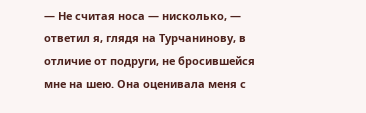— Не считая носа — нисколько, — ответил я, глядя на Турчанинову, в отличие от подруги, не бросившейся мне на шею. Она оценивала меня с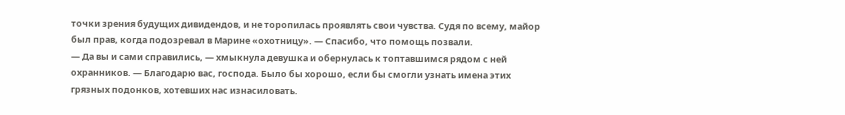точки зрения будущих дивидендов, и не торопилась проявлять свои чувства. Судя по всему, майор был прав, когда подозревал в Марине «охотницу». — Спасибо, что помощь позвали.
— Да вы и сами справились, — хмыкнула девушка и обернулась к топтавшимся рядом с ней охранников. — Благодарю вас, господа. Было бы хорошо, если бы смогли узнать имена этих грязных подонков, хотевших нас изнасиловать.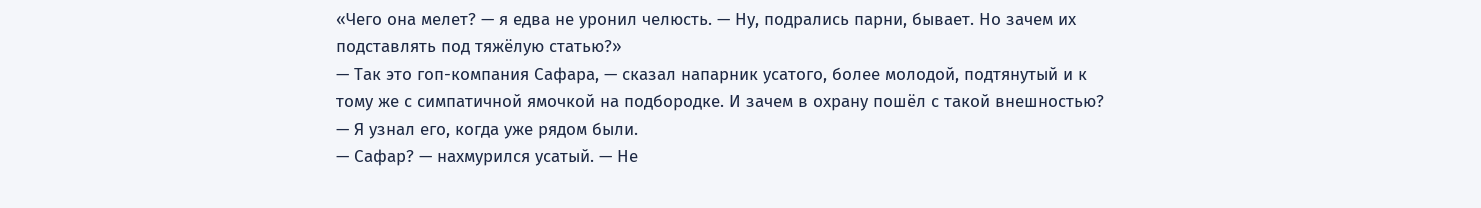«Чего она мелет? — я едва не уронил челюсть. — Ну, подрались парни, бывает. Но зачем их подставлять под тяжёлую статью?»
— Так это гоп-компания Сафара, — сказал напарник усатого, более молодой, подтянутый и к тому же с симпатичной ямочкой на подбородке. И зачем в охрану пошёл с такой внешностью? — Я узнал его, когда уже рядом были.
— Сафар? — нахмурился усатый. — Не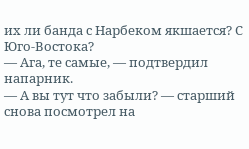их ли банда с Нарбеком якшается? С Юго-Востока?
— Ага, те самые, — подтвердил напарник.
— А вы тут что забыли? — старший снова посмотрел на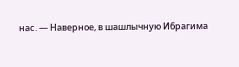нас. — Наверное, в шашлычную Ибрагима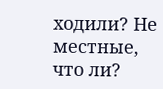ходили? Не местные, что ли?